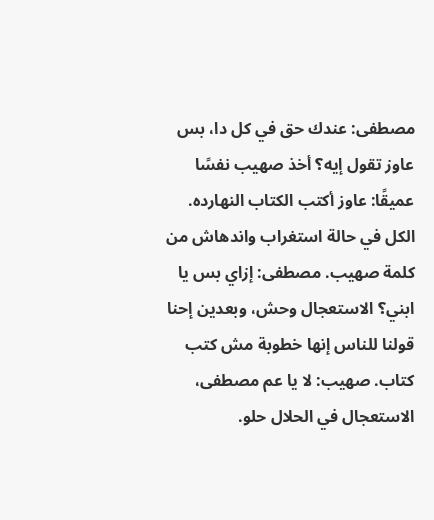مصطفى: عندك حق في كل دا، بس عاوز تقول إيه؟ أخذ صهيب نفسًا عميقًا: عاوز أكتب الكتاب النهارده. الكل في حالة استغراب واندهاش من كلمة صهيب. مصطفى: إزاي بس يا ابني؟ الاستعجال وحش، وبعدين إحنا قولنا للناس إنها خطوبة مش كتب كتاب. صهيب: لا يا عم مصطفى، الاستعجال في الحلال حلو.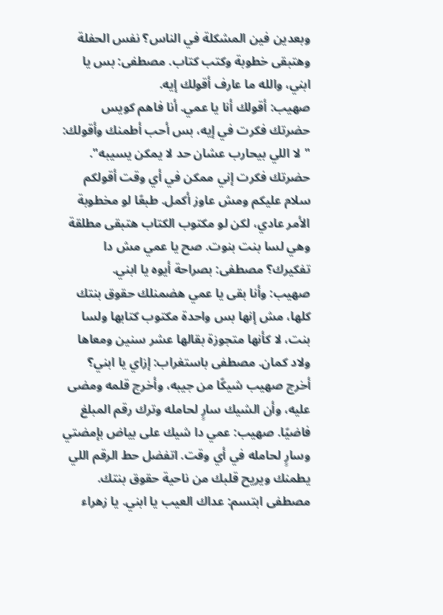وبعدين فين المشكلة في الناس؟ نفس الحفلة وهتبقى خطوبة وكتب كتاب. مصطفى: بس يا ابني، والله ما عارف أقولك إيه.
صهيب: أقولك أنا يا عمي. أنا فاهم كويس حضرتك فكرت في إيه، بس أحب أطمنك وأقولك: "لا اللي بيحارب عشان حد لا يمكن يسيبه". حضرتك فكرت إني ممكن في أي وقت أقولكم سلام عليكم ومش عاوز أكمل. طبعًا لو مخطوبة الأمر عادي، لكن لو مكتوب الكتاب هتبقى مطلقة وهي لسا بنت بنوت. صح يا عمي مش دا تفكيرك؟ مصطفى: بصراحة أيوه يا ابني.
صهيب: وأنا بقى يا عمي هضمنلك حقوق بنتك كلها، مش إنها بس واحدة مكتوب كتابها ولسا بنت، لا كأنها متجوزة بقالها عشر سنين ومعاها ولاد كمان. مصطفى باستغراب: إزاي يا ابني؟ أخرج صهيب شيكًا من جيبه، وأخرج قلمه ومضى عليه، وأن الشيك سارٍ لحامله وترك رقم المبلغ فاضيًا. صهيب: عمي دا شيك على بياض بإمضتي وسارٍ لحامله في أي وقت. اتفضل حط الرقم اللي يطمنك ويريح قلبك من ناحية حقوق بنتك.
مصطفى ابتسم: عداك العيب يا ابني. يا زهراء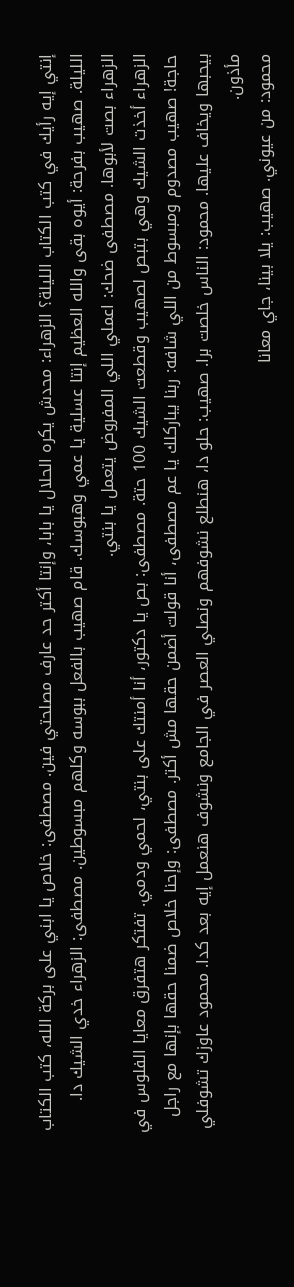إنتي إيه رأيك في كتب الكتاب الليلة؟ الزهراء: محدش يكره الحلال يا بابا، وإنتا أكتر حد عارف مصلحتي فين. مصطفى: خلاص يا ابني على بركة الله، كتب الكتاب الليلة. صهيب بفرحة: أيوه بقى والله العظيم إنتا عسلية يا عمي وهبوسك. قام صهيب بالفعل ببوسه وكلهم مبسوطين. مصطفى: الزهراء خدي الشيك دا. الزهراء بصت لأبوها. مصطفى ضحك: اعملي اللي المفروض يتعمل يا بنتي.
الزهراء أخذت الشيك وهي بتبص لصهيب وقطعت الشيك 100 حتة. مصطفى: بص يا دكتور، أنا أمنتك على بنتي، لحمي ودمي. تفتكر هتفرق معايا الفلوس في حاجة! صهيب مصدوم ومبسوط من اللي شافه: ربنا يباركلك يا عم مصطفى، أنا قولت أضمن حقها مش أكتر. مصطفى: وإحنا خلاص ضمنا حقها بإنها مع راجل بيحبها ويخاف عليها. محمود: الناس خلصت برا. صهيب: حلو دا، هنطلع نشوفهم ونصلي العصر في الجامع ونشوف هنعمل إيه بعد كدا. محمود عاوزك تشوفلي مأذون.
محمود: من عيوني. صهيب: يلا بينا، جاي معانا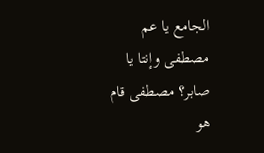الجامع يا عم مصطفى وإنتا يا صابر؟ مصطفى قام هو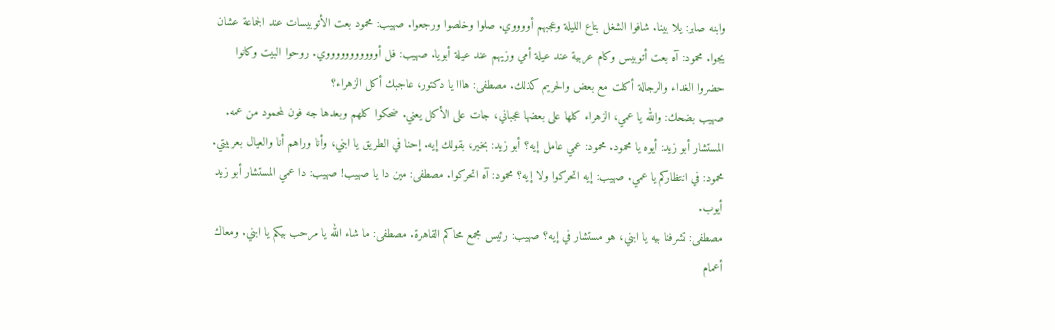وابنه صابر: يلا بينا. شافوا الشغل بتاع الليلة وعجبهم أووووي. صلوا وخلصوا ورجعوا. صهيب: محمود بعت الأتوبيسات عند الجماعة عشان يجوا. محمود: آه بعت أتوبيس وكام عربية عند عيلة أمي وزيهم عند عيلة أبويا. صهيب: فل أوووووووووووي. روحوا البيت وكانوا حضروا الغداء والرجالة أكلت مع بعض والحريم كذلك. مصطفى: هااا يا دكتور، عاجبك أكل الزهراء؟
صهيب بضحك: والله يا عمي، الزهراء كلها على بعضها عجباني، جات على الأكل يعني. ضحكوا كلهم وبعدها جه فون لمحمود من عمه. المستشار أبو زيد: أيوه يا محمود. محمود: عمي عامل إيه؟ أبو زيد: بخير، بقولك إيه. إحنا في الطريق يا ابني، وأنا وراهم أنا والعيال بعربيتي. محمود: في انتظاركم يا عمي. صهيب: إيه اتحركوا ولا إيه؟ محمود: آه اتحركوا. مصطفى: مين دا يا صهيب! صهيب: دا عمي المستشار أبو زيد أيوب.
مصطفى: تشرفنا بيه يا ابني، هو مستشار في إيه؟ صهيب: رئيس مجمع محاكم القاهرة. مصطفى: ما شاء الله يا مرحب بيكم يا ابني. ومعاك أعمام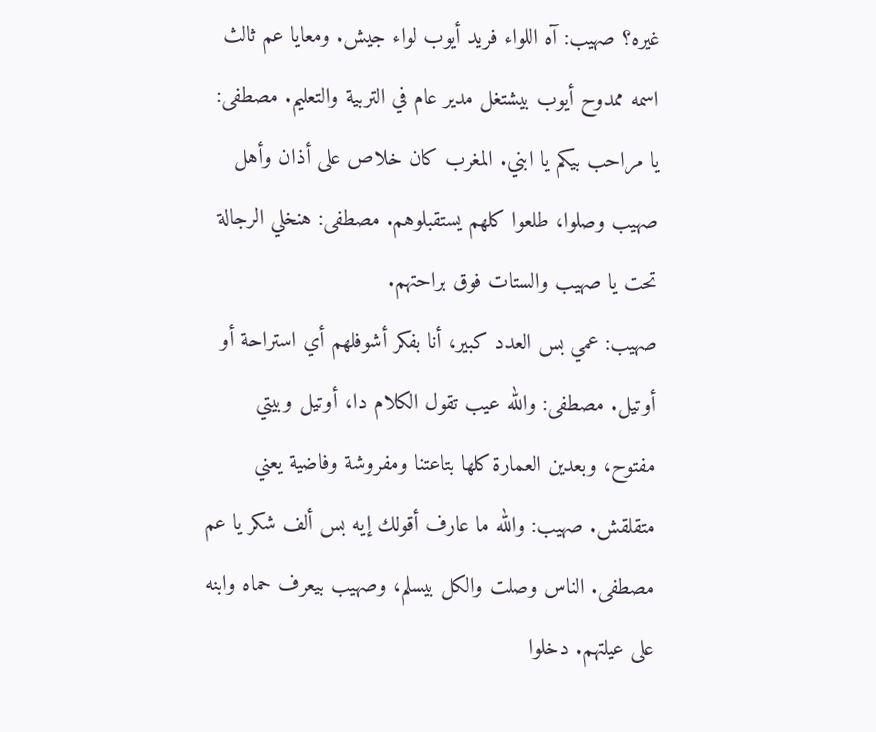غيره؟ صهيب: آه اللواء فريد أيوب لواء جيش. ومعايا عم ثالث اسمه ممدوح أيوب بيشتغل مدير عام في التربية والتعليم. مصطفى: يا مراحب بيكم يا ابني. المغرب كان خلاص على أذان وأهل صهيب وصلوا، طلعوا كلهم يستقبلوهم. مصطفى: هنخلي الرجالة تحت يا صهيب والستات فوق براحتهم.
صهيب: عمي بس العدد كبير، أنا بفكر أشوفلهم أي استراحة أو أوتيل. مصطفى: والله عيب تقول الكلام دا، أوتيل وبيتي مفتوح، وبعدين العمارة كلها بتاعتنا ومفروشة وفاضية يعني متقلقش. صهيب: والله ما عارف أقولك إيه بس ألف شكر يا عم مصطفى. الناس وصلت والكل بيسلم، وصهيب بيعرف حماه وابنه على عيلتهم. دخلوا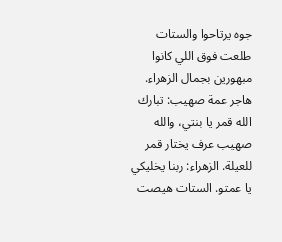جوه يرتاحوا والستات طلعت فوق اللي كانوا مبهورين بجمال الزهراء.
هاجر عمة صهيب: تبارك الله قمر يا بنتي، والله صهيب عرف يختار قمر للعيلة. الزهراء: ربنا يخليكي يا عمتو. الستات هيصت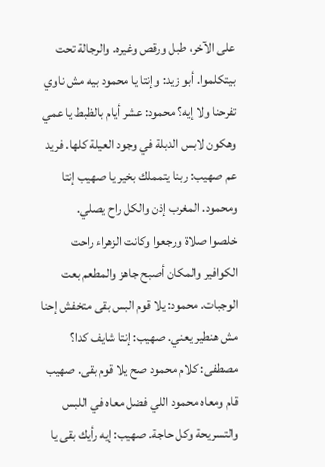على الآخر، طبل ورقص وغيره. والرجالة تحت بيتكلموا. أبو زيد: وإنتا يا محمود بيه مش ناوي تفرحنا ولا إيه؟ محمود: عشر أيام بالظبط يا عمي وهكون لابس الدبلة في وجود العيلة كلها. فريد عم صهيب: ربنا يتمملك بخير يا صهيب إنتا ومحمود. المغرب إذن والكل راح يصلي.
خلصوا صلاة ورجعوا وكانت الزهراء راحت الكوافير والمكان أصبح جاهز والمطعم بعت الوجبات. محمود: يلا قوم البس بقى متخفش إحنا مش هنطير يعني. صهيب: إنتا شايف كدا؟ مصطفى: كلام محمود صح يلا قوم بقى. صهيب قام ومعاه محمود اللي فضل معاه في اللبس والتسريحة وكل حاجة. صهيب: إيه رأيك بقى يا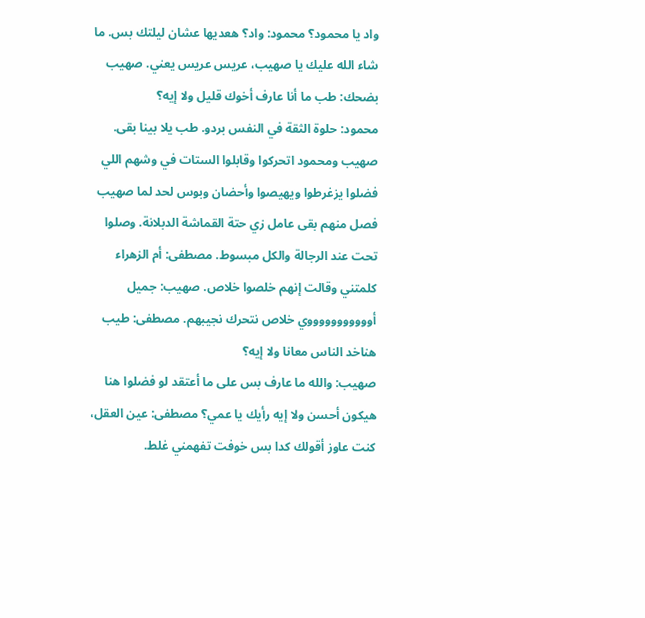واد يا محمود؟ محمود: واد؟ هعديها عشان ليلتك بس. ما شاء الله عليك يا صهيب، عريس عريس يعني. صهيب بضحك: طب ما أنا عارف أخوك قليل ولا إيه؟
محمود: حلوة الثقة في النفس بردو. طب يلا بينا بقى. صهيب ومحمود اتحركوا وقابلوا الستات في وشهم اللي فضلوا يزغرطوا ويهيصوا وأحضان وبوس لحد لما صهيب فصل منهم بقى عامل زي حتة القماشة الدبلانة. وصلوا تحت عند الرجالة والكل مبسوط. مصطفى: أم الزهراء كلمتني وقالت إنهم خلصوا خلاص. صهيب: جميل أوووووووووووي خلاص نتحرك نجيبهم. مصطفى: طيب هناخد الناس معانا ولا إيه؟
صهيب: والله ما عارف بس على ما أعتقد لو فضلوا هنا هيكون أحسن ولا إيه رأيك يا عمي؟ مصطفى: عين العقل، كنت عاوز أقولك كدا بس خوفت تفهمني غلط.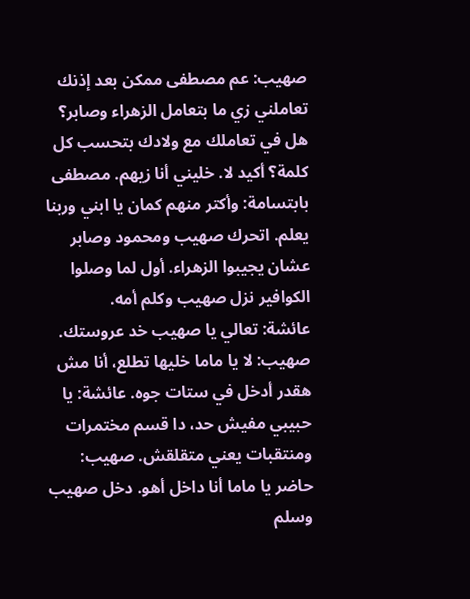صهيب: عم مصطفى ممكن بعد إذنك تعاملني زي ما بتعامل الزهراء وصابر؟ هل في تعاملك مع ولادك بتحسب كل كلمة؟ أكيد لا. خليني أنا زيهم. مصطفى بابتسامة: وأكتر منهم كمان يا ابني وربنا يعلم. اتحرك صهيب ومحمود وصابر عشان يجيبوا الزهراء. أول لما وصلوا الكوافير نزل صهيب وكلم أمه.
عائشة: تعالي يا صهيب خد عروستك. صهيب: لا يا ماما خليها تطلع، أنا مش هقدر أدخل في ستات جوه. عائشة: يا حبيبي مفيش حد، دا قسم مختمرات ومنتقبات يعني متقلقش. صهيب: حاضر يا ماما أنا داخل أهو. دخل صهيب وسلم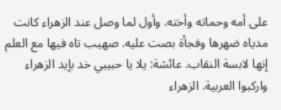على أمه وحماته وأخته. وأول لما وصل عند الزهراء كانت مدياه ضهرها وفجأة بصت عليه. صهيب تاه فيها مع العلم إنها لابسة النقاب. عائشة: يلا يا حبيبي خد بإيد الزهراء واركبوا العربية. الزهراء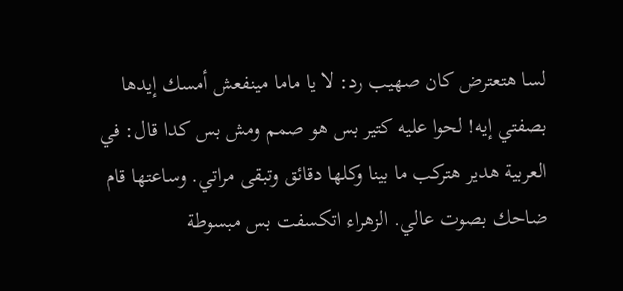لسا هتعترض كان صهيب رد: لا يا ماما مينفعش أمسك إيدها بصفتي إيه! لحوا عليه كتير بس هو صمم ومش بس كدا قال: في العربية هدير هتركب ما بينا وكلها دقائق وتبقى مراتي. وساعتها قام ضاحك بصوت عالي. الزهراء اتكسفت بس مبسوطة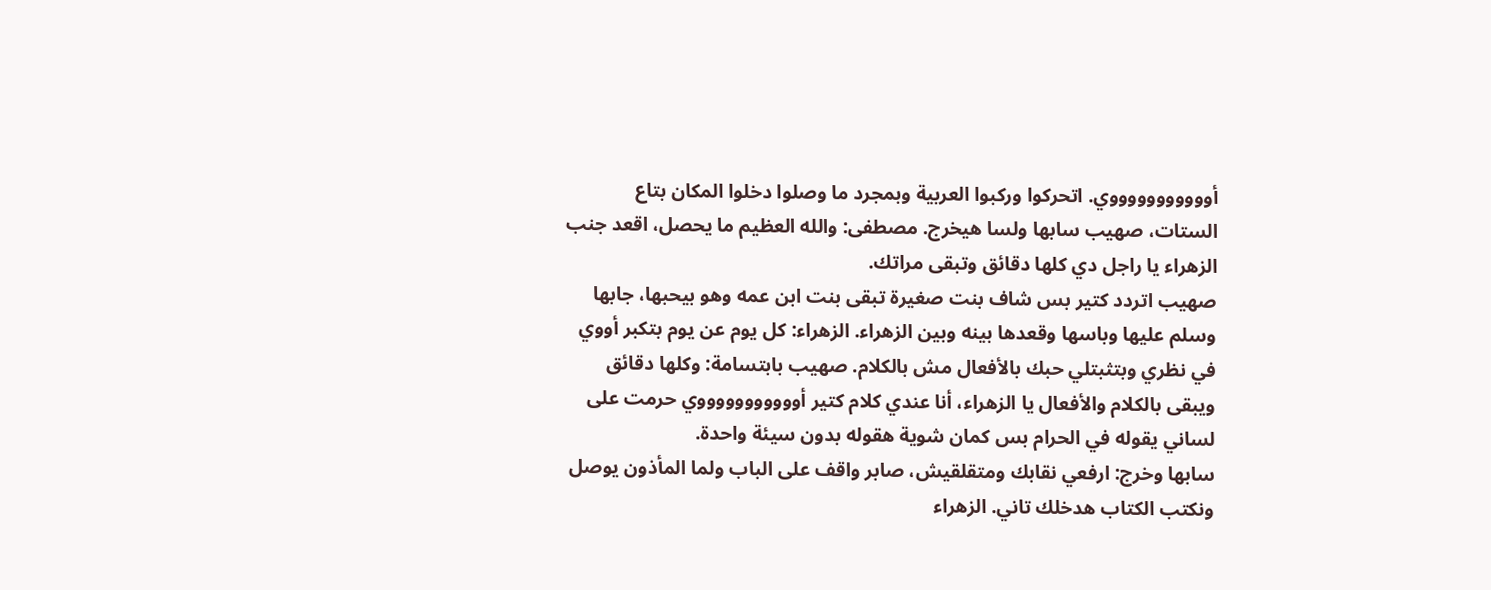أوووووووووووي. اتحركوا وركبوا العربية وبمجرد ما وصلوا دخلوا المكان بتاع الستات، صهيب سابها ولسا هيخرج. مصطفى: والله العظيم ما يحصل، اقعد جنب الزهراء يا راجل دي كلها دقائق وتبقى مراتك.
صهيب اتردد كتير بس شاف بنت صغيرة تبقى بنت ابن عمه وهو بيحبها، جابها وسلم عليها وباسها وقعدها بينه وبين الزهراء. الزهراء: كل يوم عن يوم بتكبر أووي في نظري وبتثبتلي حبك بالأفعال مش بالكلام. صهيب بابتسامة: وكلها دقائق ويبقى بالكلام والأفعال يا الزهراء، أنا عندي كلام كتير أوووووووووووي حرمت على لساني يقوله في الحرام بس كمان شوية هقوله بدون سيئة واحدة.
سابها وخرج: ارفعي نقابك ومتقلقيش، صابر واقف على الباب ولما المأذون يوصل ونكتب الكتاب هدخلك تاني. الزهراء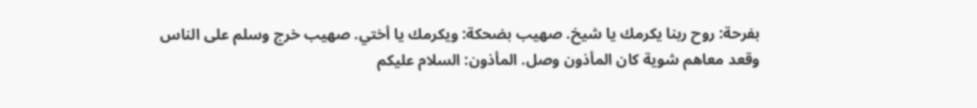بفرحة: روح ربنا يكرمك يا شيخ. صهيب بضحكة: ويكرمك يا أختي. صهيب خرج وسلم على الناس وقعد معاهم شوية كان المأذون وصل. المأذون: السلام عليكم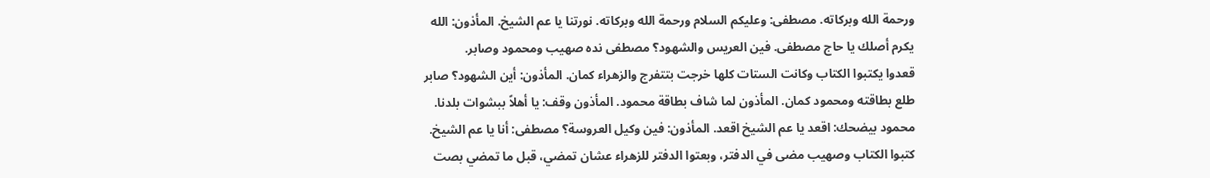ورحمة الله وبركاته. مصطفى: وعليكم السلام ورحمة الله وبركاته. نورتنا يا عم الشيخ. المأذون: الله يكرم أصلك يا حاج مصطفى. فين العريس والشهود؟ مصطفى نده صهيب ومحمود وصابر.
قعدوا يكتبوا الكتاب وكانت الستات كلها خرجت بتتفرج والزهراء كمان. المأذون: أين الشهود؟ صابر طلع بطاقته ومحمود كمان. المأذون لما شاف بطاقة محمود. المأذون وقف: يا أهلاً ببشوات بلدنا. محمود بيضحك: اقعد يا عم الشيخ اقعد. المأذون: فين وكيل العروسة؟ مصطفى: أنا يا عم الشيخ. كتبوا الكتاب وصهيب مضى في الدفتر، وبعتوا الدفتر للزهراء عشان تمضي، قبل ما تمضي بصت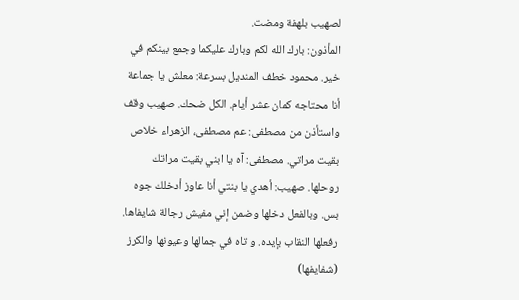لصهيب بلهفة ومضت.
المأذون: بارك الله لكم وبارك عليكما وجمع بينكم في خير. محمود خطف المنديل بسرعة: معلش يا جماعة أنا محتاجه كمان عشر أيام. الكل ضحك. صهيب وقف واستأذن من مصطفى: عم مصطفى، الزهراء خلاص بقيت مراتي. مصطفى: آه يا ابني بقيت مراتك روحلها. صهيب: أهدي يا بنتي أنا عاوز أدخلك جوه بس. وبالفعل دخلها وضمن إني مفيش رجالة شايفاها. رفعلها النقاب بإيده. و تاه في جمالها وعيونها والكرز (شفايفها)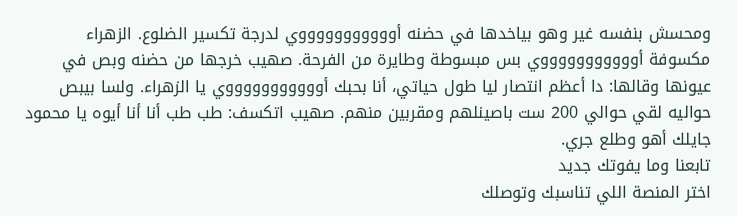ومحسش بنفسه غير وهو بياخدها في حضنه أوووووووووووي لدرجة تكسير الضلوع. الزهراء مكسوفة أوووووووووووي بس مبسوطة وطايرة من الفرحة. صهيب خرجها من حضنه وبص في عيونها وقالها: دا أعظم انتصار ليا طول حياتي، أنا بحبك أوووووووووووي يا الزهراء. ولسا بيبص حواليه لقي حوالي 200 ست باصينلهم ومقربين منهم. صهيب اتكسف: طب طب أنا أنا أيوه يا محمود جايلك أهو وطلع جري.
تابعنا وما يفوتك جديد
اختر المنصة اللي تناسبك وتوصلك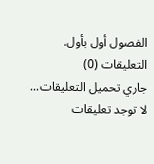الفصول أول بأول.
التعليقات (0)
جاري تحميل التعليقات...
لا توجد تعليقات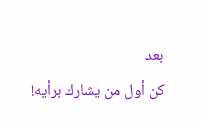بعد
كن أول من يشارك برأيه!